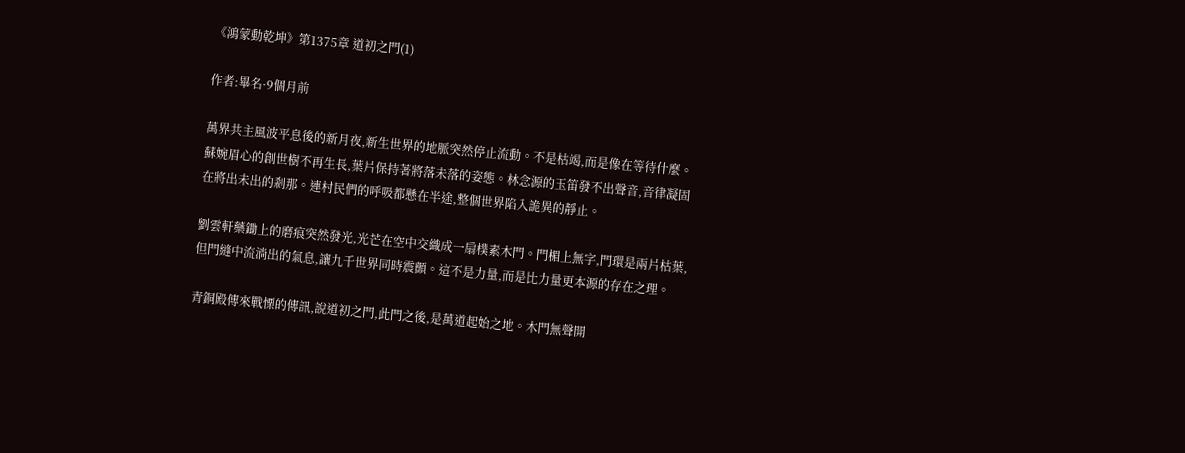《鴻蒙動乾坤》第1375章 道初之門(1)

作者:畢名·9個月前

萬界共主風波平息後的新月夜,新生世界的地脈突然停止流動。不是枯竭,而是像在等待什麼。蘇婉眉心的創世樹不再生長,葉片保持著將落未落的姿態。林念源的玉笛發不出聲音,音律凝固在將出未出的剎那。連村民們的呼吸都懸在半途,整個世界陷入詭異的靜止。

劉雲軒藥鋤上的磨痕突然發光,光芒在空中交織成一扇樸素木門。門楣上無字,門環是兩片枯葉,但門縫中流淌出的氣息,讓九千世界同時震顫。這不是力量,而是比力量更本源的存在之理。

青銅殿傳來戰慄的傳訊,說道初之門,此門之後,是萬道起始之地。木門無聲開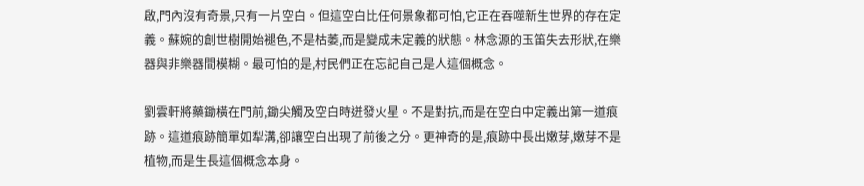啟,門內沒有奇景,只有一片空白。但這空白比任何景象都可怕,它正在吞噬新生世界的存在定義。蘇婉的創世樹開始褪色,不是枯萎,而是變成未定義的狀態。林念源的玉笛失去形狀,在樂器與非樂器間模糊。最可怕的是,村民們正在忘記自己是人這個概念。

劉雲軒將藥鋤橫在門前,鋤尖觸及空白時迸發火星。不是對抗,而是在空白中定義出第一道痕跡。這道痕跡簡單如犁溝,卻讓空白出現了前後之分。更神奇的是,痕跡中長出嫩芽,嫩芽不是植物,而是生長這個概念本身。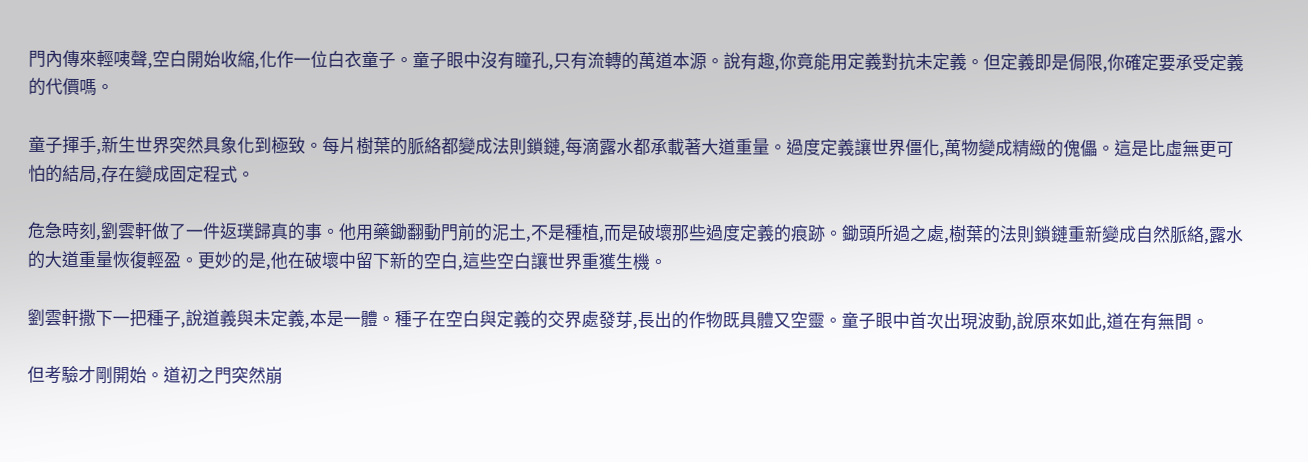門內傳來輕咦聲,空白開始收縮,化作一位白衣童子。童子眼中沒有瞳孔,只有流轉的萬道本源。說有趣,你竟能用定義對抗未定義。但定義即是侷限,你確定要承受定義的代價嗎。

童子揮手,新生世界突然具象化到極致。每片樹葉的脈絡都變成法則鎖鏈,每滴露水都承載著大道重量。過度定義讓世界僵化,萬物變成精緻的傀儡。這是比虛無更可怕的結局,存在變成固定程式。

危急時刻,劉雲軒做了一件返璞歸真的事。他用藥鋤翻動門前的泥土,不是種植,而是破壞那些過度定義的痕跡。鋤頭所過之處,樹葉的法則鎖鏈重新變成自然脈絡,露水的大道重量恢復輕盈。更妙的是,他在破壞中留下新的空白,這些空白讓世界重獲生機。

劉雲軒撒下一把種子,說道義與未定義,本是一體。種子在空白與定義的交界處發芽,長出的作物既具體又空靈。童子眼中首次出現波動,說原來如此,道在有無間。

但考驗才剛開始。道初之門突然崩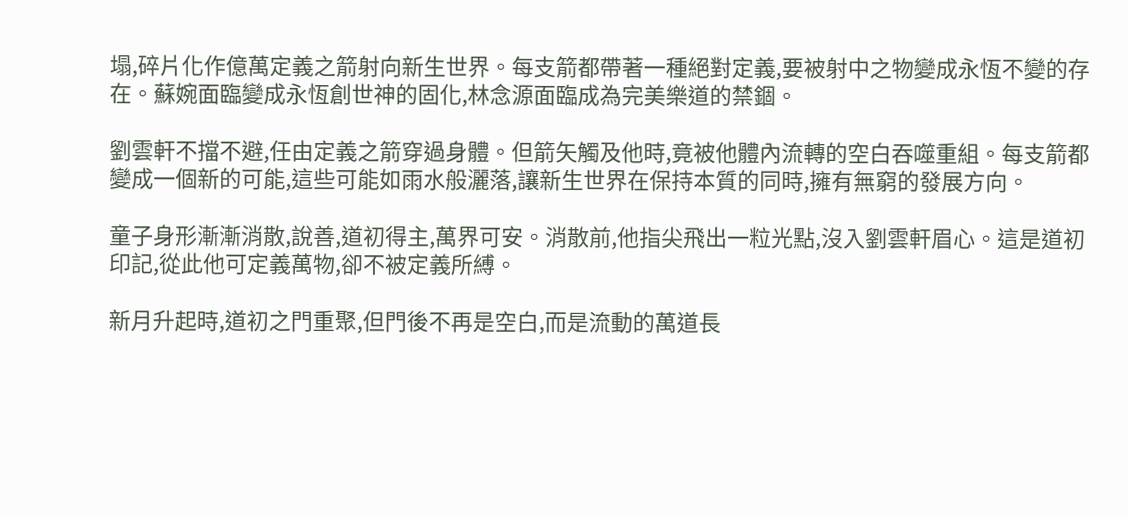塌,碎片化作億萬定義之箭射向新生世界。每支箭都帶著一種絕對定義,要被射中之物變成永恆不變的存在。蘇婉面臨變成永恆創世神的固化,林念源面臨成為完美樂道的禁錮。

劉雲軒不擋不避,任由定義之箭穿過身體。但箭矢觸及他時,竟被他體內流轉的空白吞噬重組。每支箭都變成一個新的可能,這些可能如雨水般灑落,讓新生世界在保持本質的同時,擁有無窮的發展方向。

童子身形漸漸消散,說善,道初得主,萬界可安。消散前,他指尖飛出一粒光點,沒入劉雲軒眉心。這是道初印記,從此他可定義萬物,卻不被定義所縛。

新月升起時,道初之門重聚,但門後不再是空白,而是流動的萬道長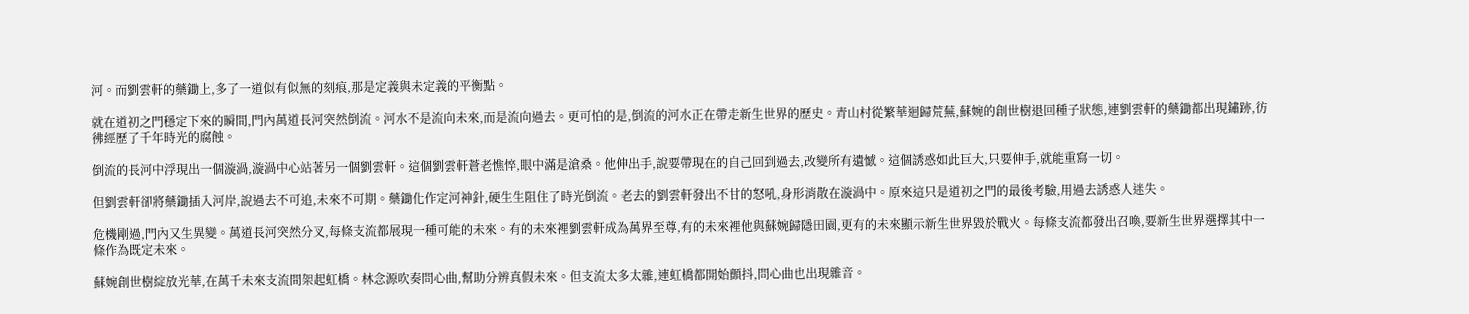河。而劉雲軒的藥鋤上,多了一道似有似無的刻痕,那是定義與未定義的平衡點。

就在道初之門穩定下來的瞬間,門內萬道長河突然倒流。河水不是流向未來,而是流向過去。更可怕的是,倒流的河水正在帶走新生世界的歷史。青山村從繁華迴歸荒蕪,蘇婉的創世樹退回種子狀態,連劉雲軒的藥鋤都出現鏽跡,彷彿經歷了千年時光的腐蝕。

倒流的長河中浮現出一個漩渦,漩渦中心站著另一個劉雲軒。這個劉雲軒蒼老憔悴,眼中滿是滄桑。他伸出手,說要帶現在的自己回到過去,改變所有遺憾。這個誘惑如此巨大,只要伸手,就能重寫一切。

但劉雲軒卻將藥鋤插入河岸,說過去不可追,未來不可期。藥鋤化作定河神針,硬生生阻住了時光倒流。老去的劉雲軒發出不甘的怒吼,身形消散在漩渦中。原來這只是道初之門的最後考驗,用過去誘惑人迷失。

危機剛過,門內又生異變。萬道長河突然分叉,每條支流都展現一種可能的未來。有的未來裡劉雲軒成為萬界至尊,有的未來裡他與蘇婉歸隱田園,更有的未來顯示新生世界毀於戰火。每條支流都發出召喚,要新生世界選擇其中一條作為既定未來。

蘇婉創世樹綻放光華,在萬千未來支流間架起虹橋。林念源吹奏問心曲,幫助分辨真假未來。但支流太多太雜,連虹橋都開始顫抖,問心曲也出現雜音。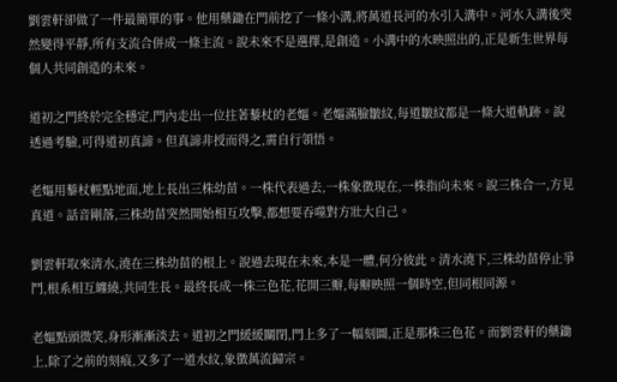劉雲軒卻做了一件最簡單的事。他用藥鋤在門前挖了一條小溝,將萬道長河的水引入溝中。河水入溝後突然變得平靜,所有支流合併成一條主流。說未來不是選擇,是創造。小溝中的水映照出的,正是新生世界每個人共同創造的未來。

道初之門終於完全穩定,門內走出一位拄著藜杖的老嫗。老嫗滿臉皺紋,每道皺紋都是一條大道軌跡。說透過考驗,可得道初真諦。但真諦非授而得之,需自行領悟。

老嫗用藜杖輕點地面,地上長出三株幼苗。一株代表過去,一株象徵現在,一株指向未來。說三株合一,方見真道。話音剛落,三株幼苗突然開始相互攻擊,都想要吞噬對方壯大自己。

劉雲軒取來清水,澆在三株幼苗的根上。說過去現在未來,本是一體,何分彼此。清水澆下,三株幼苗停止爭鬥,根系相互纏繞,共同生長。最終長成一株三色花,花開三瓣,每瓣映照一個時空,但同根同源。

老嫗點頭微笑,身形漸漸淡去。道初之門緩緩關閉,門上多了一幅刻圖,正是那株三色花。而劉雲軒的藥鋤上,除了之前的刻痕,又多了一道水紋,象徵萬流歸宗。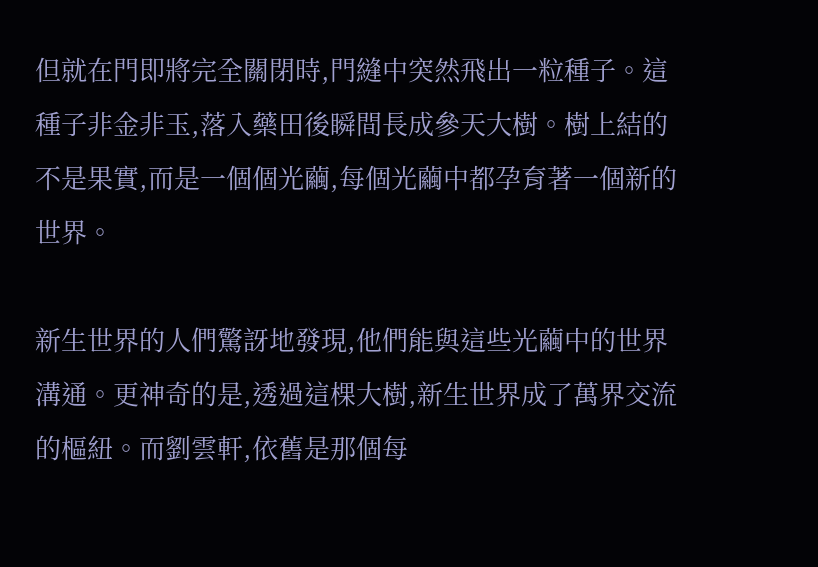但就在門即將完全關閉時,門縫中突然飛出一粒種子。這種子非金非玉,落入藥田後瞬間長成參天大樹。樹上結的不是果實,而是一個個光繭,每個光繭中都孕育著一個新的世界。

新生世界的人們驚訝地發現,他們能與這些光繭中的世界溝通。更神奇的是,透過這棵大樹,新生世界成了萬界交流的樞紐。而劉雲軒,依舊是那個每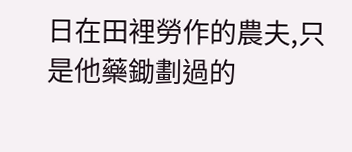日在田裡勞作的農夫,只是他藥鋤劃過的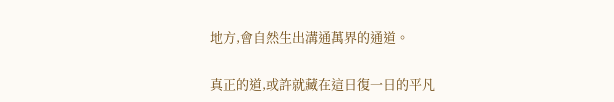地方,會自然生出溝通萬界的通道。

真正的道,或許就藏在這日復一日的平凡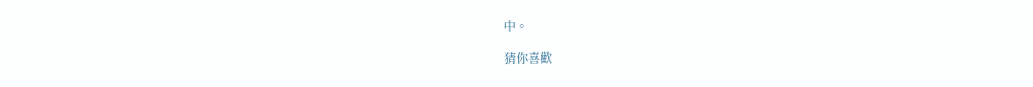中。

猜你喜歡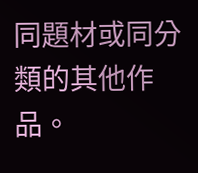同題材或同分類的其他作品。